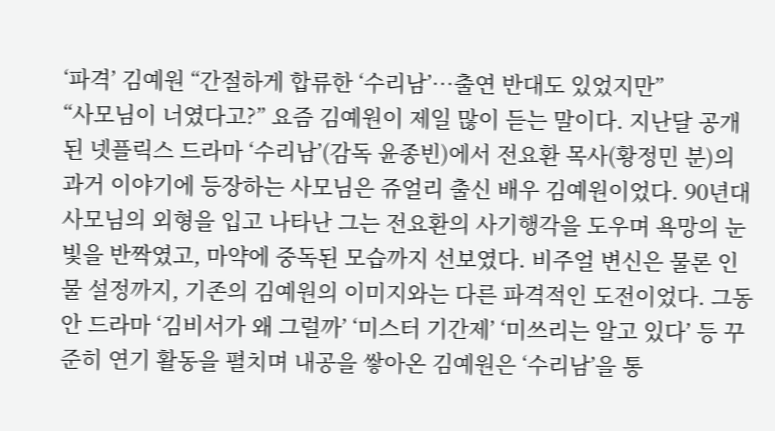‘파격’ 김예원 “간절하게 합류한 ‘수리남’…출연 반대도 있었지만”
“사모님이 너였다고?” 요즘 김예원이 제일 많이 듣는 말이다. 지난달 공개된 넷플릭스 드라마 ‘수리남’(감독 윤종빈)에서 전요환 목사(황정민 분)의 과거 이야기에 등장하는 사모님은 쥬얼리 출신 배우 김예원이었다. 90년대 사모님의 외형을 입고 나타난 그는 전요환의 사기행각을 도우며 욕망의 눈빛을 반짝였고, 마약에 중독된 모습까지 선보였다. 비주얼 변신은 물론 인물 설정까지, 기존의 김예원의 이미지와는 다른 파격적인 도전이었다. 그동안 드라마 ‘김비서가 왜 그럴까’ ‘미스터 기간제’ ‘미쓰리는 알고 있다’ 등 꾸준히 연기 활동을 펼치며 내공을 쌓아온 김예원은 ‘수리남’을 통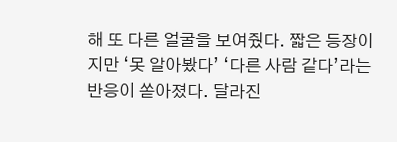해 또 다른 얼굴을 보여줬다. 짧은 등장이지만 ‘못 알아봤다’ ‘다른 사람 같다’라는 반응이 쏟아졌다. 달라진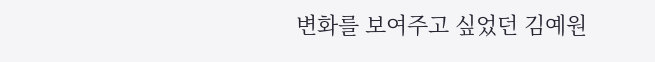변화를 보여주고 싶었던 김예원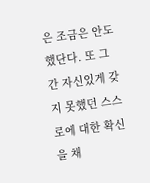은 조금은 안도했단다. 또 그간 자신있게 갖지 못했던 스스로에 대한 확신을 채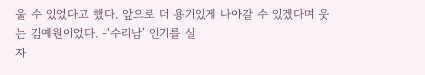울 수 있었다고 했다. 앞으로 더 용기있게 나아갈 수 있겠다며 웃는 김예원이었다. -‘수리남’ 인기를 실
자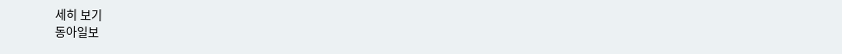세히 보기
동아일보